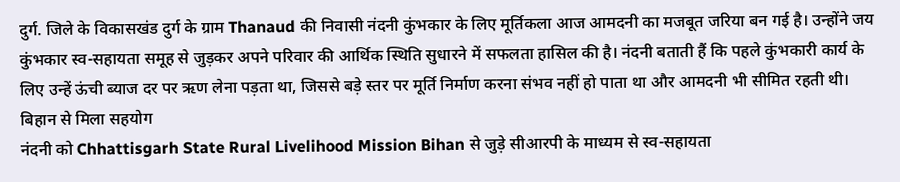दुर्ग. जिले के विकासखंड दुर्ग के ग्राम Thanaud की निवासी नंदनी कुंभकार के लिए मूर्तिकला आज आमदनी का मजबूत जरिया बन गई है। उन्होंने जय कुंभकार स्व-सहायता समूह से जुड़कर अपने परिवार की आर्थिक स्थिति सुधारने में सफलता हासिल की है। नंदनी बताती हैं कि पहले कुंभकारी कार्य के लिए उन्हें ऊंची ब्याज दर पर ऋण लेना पड़ता था, जिससे बड़े स्तर पर मूर्ति निर्माण करना संभव नहीं हो पाता था और आमदनी भी सीमित रहती थी।
बिहान से मिला सहयोग
नंदनी को Chhattisgarh State Rural Livelihood Mission Bihan से जुड़े सीआरपी के माध्यम से स्व-सहायता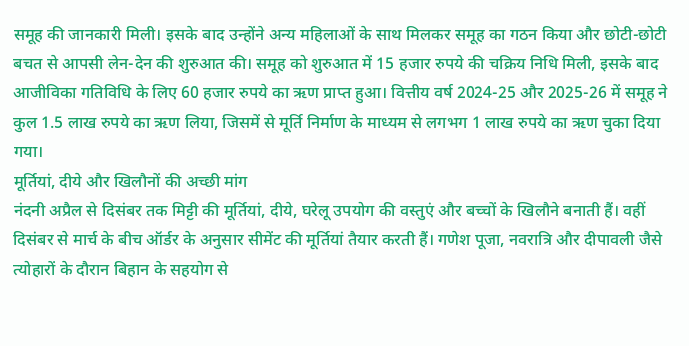समूह की जानकारी मिली। इसके बाद उन्होंने अन्य महिलाओं के साथ मिलकर समूह का गठन किया और छोटी-छोटी बचत से आपसी लेन-देन की शुरुआत की। समूह को शुरुआत में 15 हजार रुपये की चक्रिय निधि मिली, इसके बाद आजीविका गतिविधि के लिए 60 हजार रुपये का ऋण प्राप्त हुआ। वित्तीय वर्ष 2024-25 और 2025-26 में समूह ने कुल 1.5 लाख रुपये का ऋण लिया, जिसमें से मूर्ति निर्माण के माध्यम से लगभग 1 लाख रुपये का ऋण चुका दिया गया।
मूर्तियां, दीये और खिलौनों की अच्छी मांग
नंदनी अप्रैल से दिसंबर तक मिट्टी की मूर्तियां, दीये, घरेलू उपयोग की वस्तुएं और बच्चों के खिलौने बनाती हैं। वहीं दिसंबर से मार्च के बीच ऑर्डर के अनुसार सीमेंट की मूर्तियां तैयार करती हैं। गणेश पूजा, नवरात्रि और दीपावली जैसे त्योहारों के दौरान बिहान के सहयोग से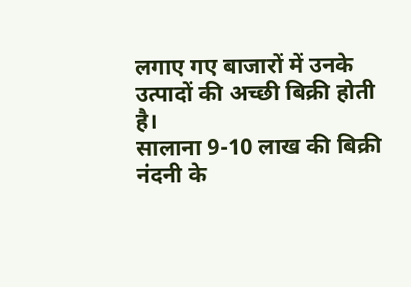लगाए गए बाजारों में उनके उत्पादों की अच्छी बिक्री होती है।
सालाना 9-10 लाख की बिक्री
नंदनी के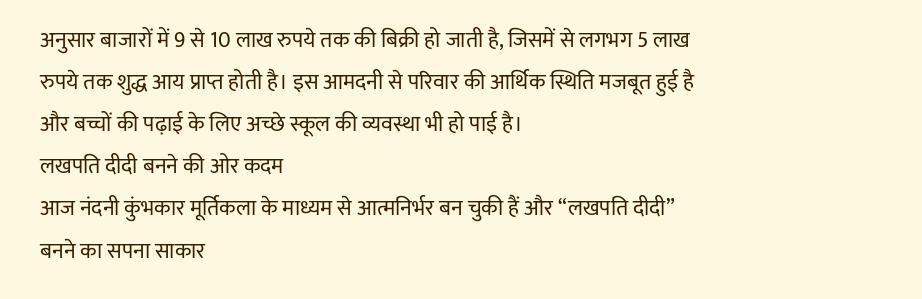अनुसार बाजारों में 9 से 10 लाख रुपये तक की बिक्री हो जाती है, जिसमें से लगभग 5 लाख रुपये तक शुद्ध आय प्राप्त होती है। इस आमदनी से परिवार की आर्थिक स्थिति मजबूत हुई है और बच्चों की पढ़ाई के लिए अच्छे स्कूल की व्यवस्था भी हो पाई है।
लखपति दीदी बनने की ओर कदम
आज नंदनी कुंभकार मूर्तिकला के माध्यम से आत्मनिर्भर बन चुकी हैं और “लखपति दीदी” बनने का सपना साकार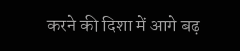करने की दिशा में आगे बढ़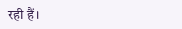रही हैं।